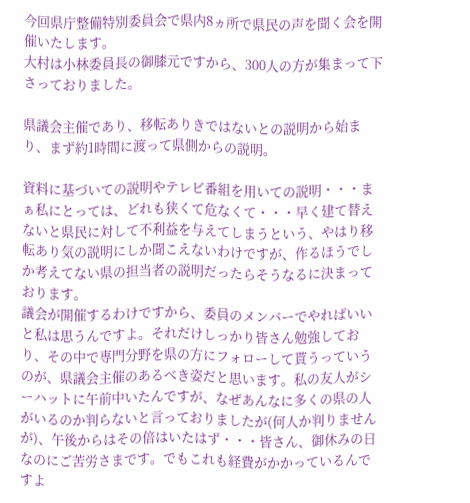今回県庁整備特別委員会で県内8ヵ所で県民の声を聞く会を開催いたします。
大村は小林委員長の御膝元ですから、300人の方が集まって下さっておりました。

県議会主催であり、移転ありきではないとの説明から始まり、まず約1時間に渡って県側からの説明。

資料に基づいての説明やテレビ番組を用いての説明・・・まぁ私にとっては、どれも狭くて危なくて・・・早く建て替えないと県民に対して不利益を与えてしまうという、やはり移転あり気の説明にしか聞こえないわけですが、作るほうでしか考えてない県の担当者の説明だったらそうなるに決まっております。
議会が開催するわけですから、委員のメンバーでやればいいと私は思うんですよ。それだけしっかり皆さん勉強しており、その中で専門分野を県の方にフォローして貰うっていうのが、県議会主催のあるべき姿だと思います。私の友人がシーハットに午前中いたんですが、なぜあんなに多くの県の人がいるのか判らないと言っておりましたが(何人か判りませんが)、午後からはその倍はいたはず・・・皆さん、御休みの日なのにご苦労さまです。でもこれも経費がかかっているんですよ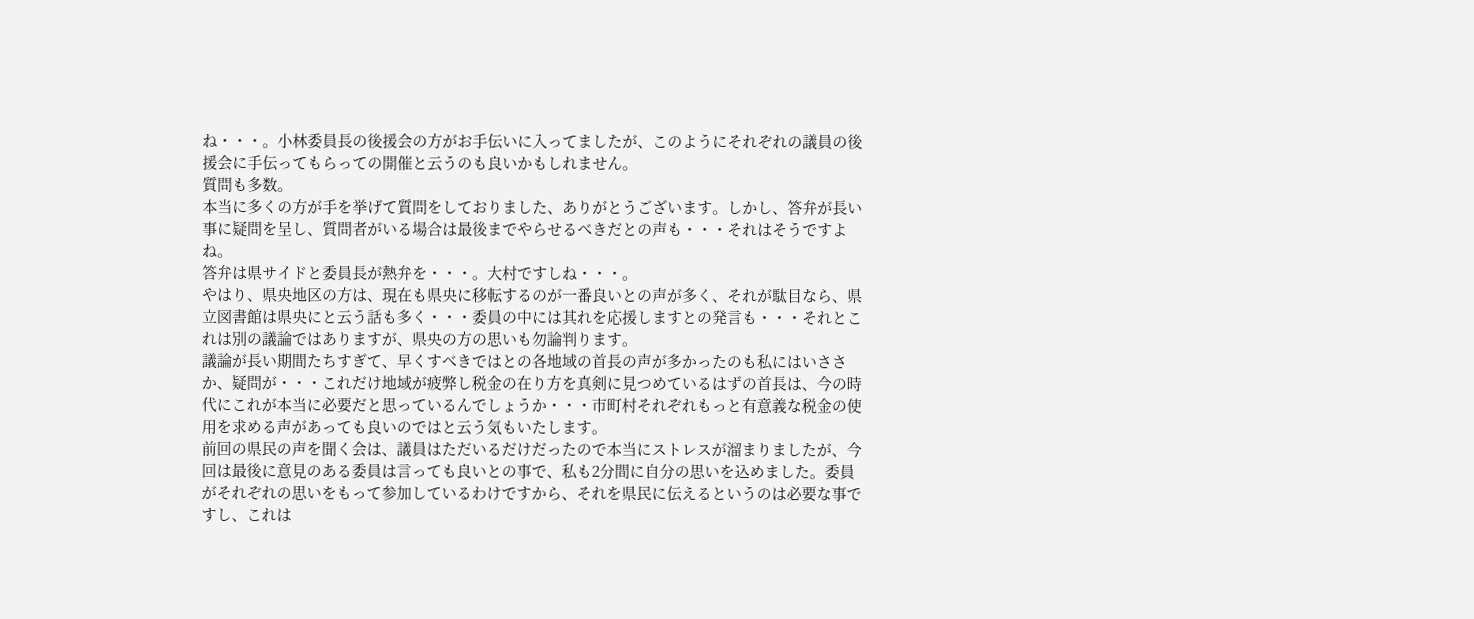ね・・・。小林委員長の後援会の方がお手伝いに入ってましたが、このようにそれぞれの議員の後援会に手伝ってもらっての開催と云うのも良いかもしれません。
質問も多数。
本当に多くの方が手を挙げて質問をしておりました、ありがとうございます。しかし、答弁が長い事に疑問を呈し、質問者がいる場合は最後までやらせるべきだとの声も・・・それはそうですよね。
答弁は県サイドと委員長が熱弁を・・・。大村ですしね・・・。
やはり、県央地区の方は、現在も県央に移転するのが一番良いとの声が多く、それが駄目なら、県立図書館は県央にと云う話も多く・・・委員の中には其れを応援しますとの発言も・・・それとこれは別の議論ではありますが、県央の方の思いも勿論判ります。
議論が長い期間たちすぎて、早くすべきではとの各地域の首長の声が多かったのも私にはいささか、疑問が・・・これだけ地域が疲弊し税金の在り方を真剣に見つめているはずの首長は、今の時代にこれが本当に必要だと思っているんでしょうか・・・市町村それぞれもっと有意義な税金の使用を求める声があっても良いのではと云う気もいたします。
前回の県民の声を聞く会は、議員はただいるだけだったので本当にストレスが溜まりましたが、今回は最後に意見のある委員は言っても良いとの事で、私も2分間に自分の思いを込めました。委員がそれぞれの思いをもって参加しているわけですから、それを県民に伝えるというのは必要な事ですし、これは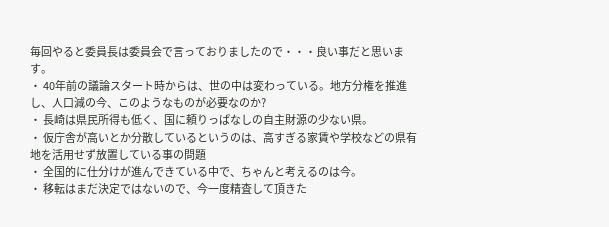毎回やると委員長は委員会で言っておりましたので・・・良い事だと思います。
・ 40年前の議論スタート時からは、世の中は変わっている。地方分権を推進し、人口減の今、このようなものが必要なのか?
・ 長崎は県民所得も低く、国に頼りっぱなしの自主財源の少ない県。
・ 仮庁舎が高いとか分散しているというのは、高すぎる家賃や学校などの県有地を活用せず放置している事の問題
・ 全国的に仕分けが進んできている中で、ちゃんと考えるのは今。
・ 移転はまだ決定ではないので、今一度精査して頂きた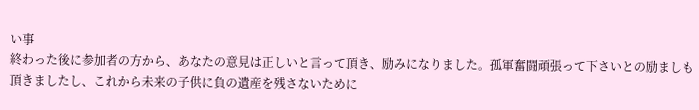い事
終わった後に参加者の方から、あなたの意見は正しいと言って頂き、励みになりました。孤軍奮闘頑張って下さいとの励ましも頂きましたし、これから未来の子供に負の遺産を残さないために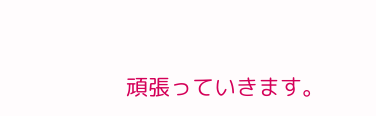頑張っていきます。